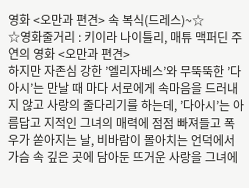영화 <오만과 편견> 속 복식(드레스)~☆
☆영화줄거리 : 키이라 나이틀리, 매튜 맥퍼딘 주연의 영화 <오만과 편견>
하지만 자존심 강한 ’엘리자베스’와 무뚝뚝한 ’다아시’는 만날 때 마다 서로에게 속마음을 드러내지 않고 사랑의 줄다리기를 하는데, ’다아시’는 아름답고 지적인 그녀의 매력에 점점 빠져들고 폭우가 쏟아지는 날, 비바람이 몰아치는 언덕에서 가슴 속 깊은 곳에 담아둔 뜨거운 사랑을 그녀에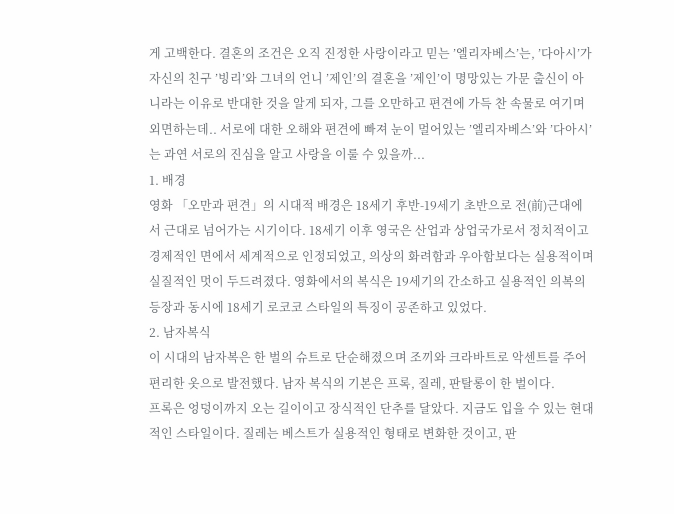게 고백한다. 결혼의 조건은 오직 진정한 사랑이라고 믿는 ’엘리자베스’는, ’다아시’가 자신의 친구 ’빙리’와 그녀의 언니 ’제인’의 결혼을 ’제인’이 명망있는 가문 출신이 아니라는 이유로 반대한 것을 알게 되자, 그를 오만하고 편견에 가득 찬 속물로 여기며 외면하는데.. 서로에 대한 오해와 편견에 빠져 눈이 멀어있는 ’엘리자베스’와 ’다아시’는 과연 서로의 진심을 알고 사랑을 이룰 수 있을까...
1. 배경
영화 「오만과 편견」의 시대적 배경은 18세기 후반-19세기 초반으로 전(前)근대에서 근대로 넘어가는 시기이다. 18세기 이후 영국은 산업과 상업국가로서 정치적이고 경제적인 면에서 세계적으로 인정되었고, 의상의 화려함과 우아함보다는 실용적이며 실질적인 멋이 두드려졌다. 영화에서의 복식은 19세기의 간소하고 실용적인 의복의 등장과 동시에 18세기 로코코 스타일의 특징이 공존하고 있었다.
2. 남자복식
이 시대의 남자복은 한 벌의 슈트로 단순해졌으며 조끼와 크라바트로 악센트를 주어 편리한 옷으로 발전했다. 남자 복식의 기본은 프록, 질레, 판탈롱이 한 벌이다.
프록은 엉덩이까지 오는 길이이고 장식적인 단추를 달았다. 지금도 입을 수 있는 현대적인 스타일이다. 질레는 베스트가 실용적인 형태로 변화한 것이고, 판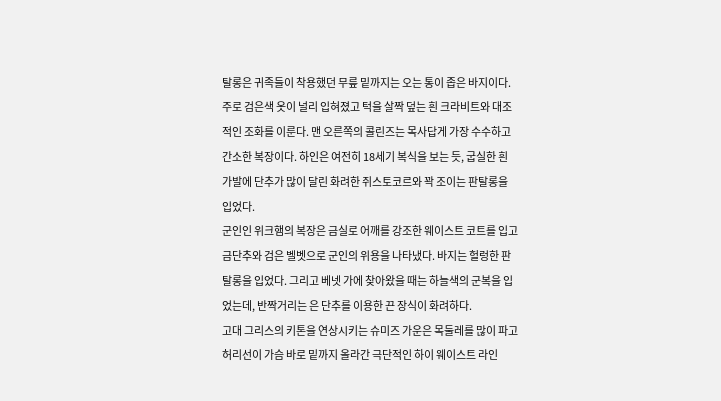탈롱은 귀족들이 착용했던 무릎 밑까지는 오는 통이 좁은 바지이다. 주로 검은색 옷이 널리 입혀졌고 턱을 살짝 덮는 흰 크라비트와 대조적인 조화를 이룬다. 맨 오른쪽의 콜린즈는 목사답게 가장 수수하고 간소한 복장이다. 하인은 여전히 18세기 복식을 보는 듯, 굽실한 흰 가발에 단추가 많이 달린 화려한 쥐스토코르와 꽉 조이는 판탈롱을 입었다.
군인인 위크햄의 복장은 금실로 어깨를 강조한 웨이스트 코트를 입고 금단추와 검은 벨벳으로 군인의 위용을 나타냈다. 바지는 헐렁한 판탈롱을 입었다. 그리고 베넷 가에 찾아왔을 때는 하늘색의 군복을 입었는데, 반짝거리는 은 단추를 이용한 끈 장식이 화려하다.
고대 그리스의 키톤을 연상시키는 슈미즈 가운은 목둘레를 많이 파고 허리선이 가슴 바로 밑까지 올라간 극단적인 하이 웨이스트 라인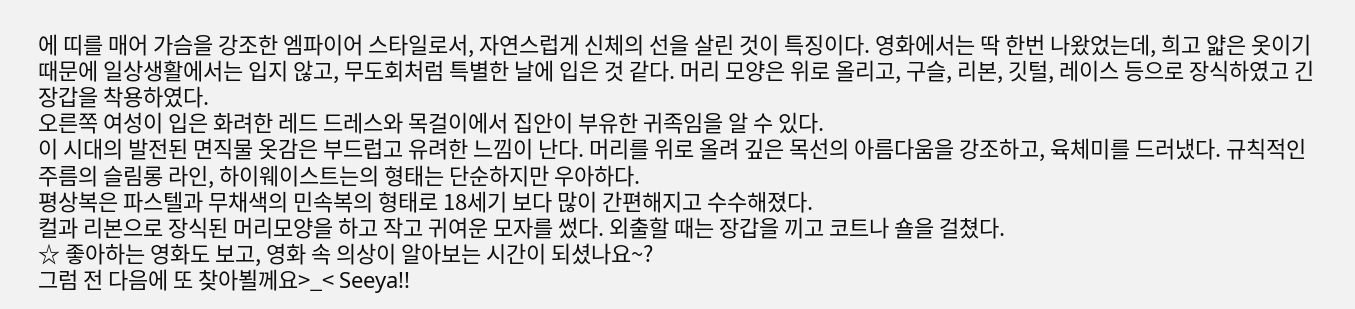에 띠를 매어 가슴을 강조한 엠파이어 스타일로서, 자연스럽게 신체의 선을 살린 것이 특징이다. 영화에서는 딱 한번 나왔었는데, 희고 얇은 옷이기 때문에 일상생활에서는 입지 않고, 무도회처럼 특별한 날에 입은 것 같다. 머리 모양은 위로 올리고, 구슬, 리본, 깃털, 레이스 등으로 장식하였고 긴 장갑을 착용하였다.
오른쪽 여성이 입은 화려한 레드 드레스와 목걸이에서 집안이 부유한 귀족임을 알 수 있다.
이 시대의 발전된 면직물 옷감은 부드럽고 유려한 느낌이 난다. 머리를 위로 올려 깊은 목선의 아름다움을 강조하고, 육체미를 드러냈다. 규칙적인 주름의 슬림롱 라인, 하이웨이스트는의 형태는 단순하지만 우아하다.
평상복은 파스텔과 무채색의 민속복의 형태로 18세기 보다 많이 간편해지고 수수해졌다.
컬과 리본으로 장식된 머리모양을 하고 작고 귀여운 모자를 썼다. 외출할 때는 장갑을 끼고 코트나 숄을 걸쳤다.
☆ 좋아하는 영화도 보고, 영화 속 의상이 알아보는 시간이 되셨나요~?
그럼 전 다음에 또 찾아뵐께요>_< Seeya!!